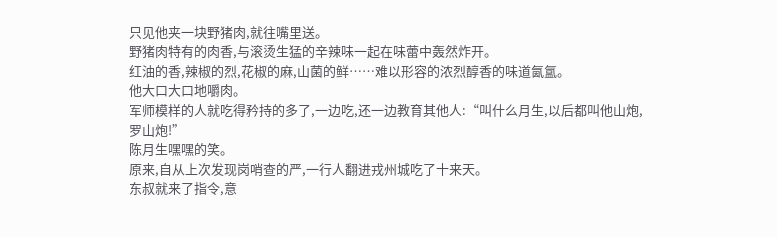只见他夹一块野猪肉,就往嘴里送。
野猪肉特有的肉香,与滚烫生猛的辛辣味一起在味蕾中轰然炸开。
红油的香,辣椒的烈,花椒的麻,山菌的鲜……难以形容的浓烈醇香的味道氤氲。
他大口大口地嚼肉。
军师模样的人就吃得矜持的多了,一边吃,还一边教育其他人:“叫什么月生,以后都叫他山炮,罗山炮!”
陈月生嘿嘿的笑。
原来,自从上次发现岗哨查的严,一行人翻进戎州城吃了十来天。
东叔就来了指令,意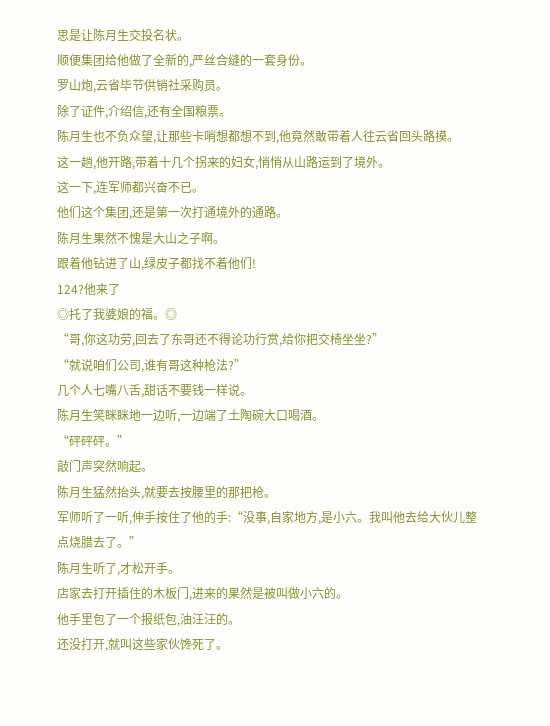思是让陈月生交投名状。
顺便集团给他做了全新的,严丝合缝的一套身份。
罗山炮,云省毕节供销社采购员。
除了证件,介绍信,还有全国粮票。
陈月生也不负众望,让那些卡哨想都想不到,他竟然敢带着人往云省回头路摸。
这一趟,他开路,带着十几个拐来的妇女,悄悄从山路运到了境外。
这一下,连军师都兴奋不已。
他们这个集团,还是第一次打通境外的通路。
陈月生果然不愧是大山之子啊。
跟着他钻进了山,绿皮子都找不着他们!
124?他来了
◎托了我婆娘的福。◎
“哥,你这功劳,回去了东哥还不得论功行赏,给你把交椅坐坐?”
“就说咱们公司,谁有哥这种枪法?”
几个人七嘴八舌,甜话不要钱一样说。
陈月生笑眯眯地一边听,一边端了土陶碗大口喝酒。
“砰砰砰。”
敲门声突然响起。
陈月生猛然抬头,就要去按腰里的那把枪。
军师听了一听,伸手按住了他的手:“没事,自家地方,是小六。我叫他去给大伙儿整点烧腊去了。”
陈月生听了,才松开手。
店家去打开插住的木板门,进来的果然是被叫做小六的。
他手里包了一个报纸包,油汪汪的。
还没打开,就叫这些家伙馋死了。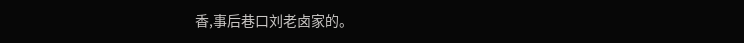香,事后巷口刘老卤家的。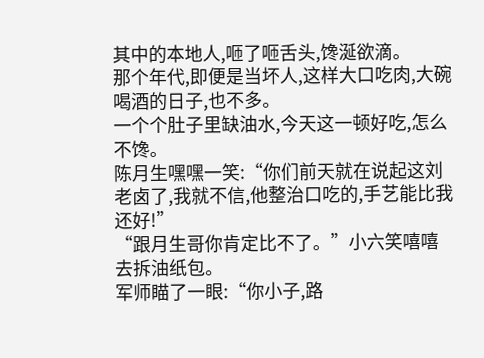其中的本地人,咂了咂舌头,馋涎欲滴。
那个年代,即便是当坏人,这样大口吃肉,大碗喝酒的日子,也不多。
一个个肚子里缺油水,今天这一顿好吃,怎么不馋。
陈月生嘿嘿一笑:“你们前天就在说起这刘老卤了,我就不信,他整治口吃的,手艺能比我还好!”
“跟月生哥你肯定比不了。”小六笑嘻嘻去拆油纸包。
军师瞄了一眼:“你小子,路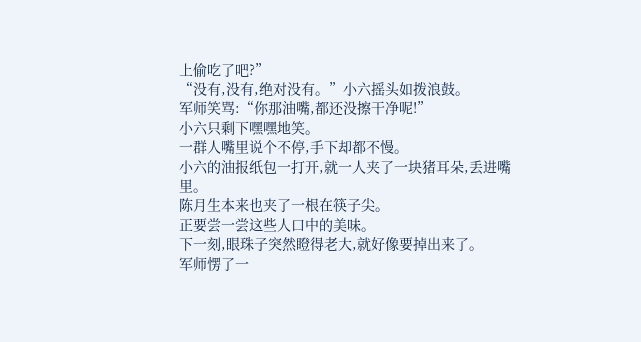上偷吃了吧?”
“没有,没有,绝对没有。”小六摇头如拨浪鼓。
军师笑骂:“你那油嘴,都还没擦干净呢!”
小六只剩下嘿嘿地笑。
一群人嘴里说个不停,手下却都不慢。
小六的油报纸包一打开,就一人夹了一块猪耳朵,丢进嘴里。
陈月生本来也夹了一根在筷子尖。
正要尝一尝这些人口中的美味。
下一刻,眼珠子突然瞪得老大,就好像要掉出来了。
军师愣了一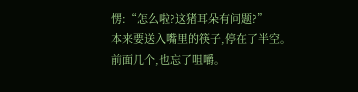愣:“怎么啦?这猪耳朵有问题?”
本来要送入嘴里的筷子,停在了半空。
前面几个,也忘了咀嚼。